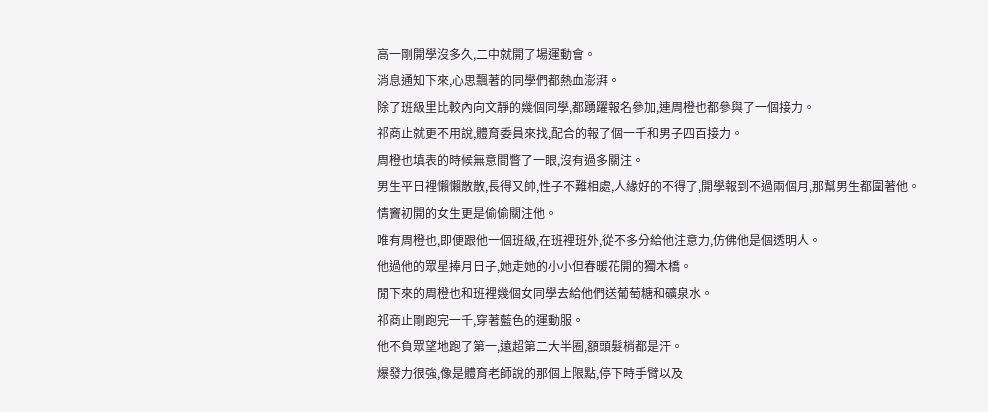高一剛開學沒多久,二中就開了場運動會。
消息通知下來,心思飄著的同學們都熱血澎湃。
除了班級里比較內向文靜的幾個同學,都踴躍報名參加,連周橙也都參與了一個接力。
祁商止就更不用說,體育委員來找,配合的報了個一千和男子四百接力。
周橙也填表的時候無意間瞥了一眼,沒有過多關注。
男生平日裡懶懶散散,長得又帥,性子不難相處,人緣好的不得了,開學報到不過兩個月,那幫男生都圍著他。
情竇初開的女生更是偷偷關注他。
唯有周橙也,即便跟他一個班級,在班裡班外,從不多分給他注意力,仿佛他是個透明人。
他過他的眾星捧月日子,她走她的小小但春暖花開的獨木橋。
閒下來的周橙也和班裡幾個女同學去給他們送葡萄糖和礦泉水。
祁商止剛跑完一千,穿著藍色的運動服。
他不負眾望地跑了第一,遠超第二大半圈,額頭髮梢都是汗。
爆發力很強,像是體育老師說的那個上限點,停下時手臂以及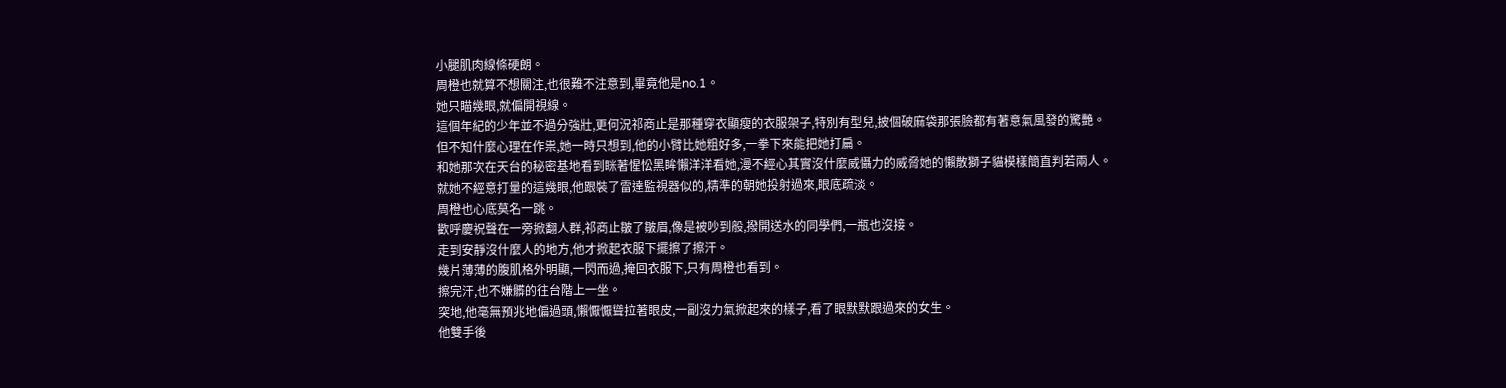小腿肌肉線條硬朗。
周橙也就算不想關注,也很難不注意到,畢竟他是no.1。
她只瞄幾眼,就偏開視線。
這個年紀的少年並不過分強壯,更何況祁商止是那種穿衣顯瘦的衣服架子,特別有型兒,披個破麻袋那張臉都有著意氣風發的驚艷。
但不知什麼心理在作祟,她一時只想到,他的小臂比她粗好多,一拳下來能把她打扁。
和她那次在天台的秘密基地看到眯著惺忪黑眸懶洋洋看她,漫不經心其實沒什麼威懾力的威脅她的懶散獅子貓模樣簡直判若兩人。
就她不經意打量的這幾眼,他跟裝了雷達監視器似的,精準的朝她投射過來,眼底疏淡。
周橙也心底莫名一跳。
歡呼慶祝聲在一旁掀翻人群,祁商止皺了皺眉,像是被吵到般,撥開送水的同學們,一瓶也沒接。
走到安靜沒什麼人的地方,他才掀起衣服下擺擦了擦汗。
幾片薄薄的腹肌格外明顯,一閃而過,掩回衣服下,只有周橙也看到。
擦完汗,也不嫌髒的往台階上一坐。
突地,他毫無預兆地偏過頭,懶懨懨聳拉著眼皮,一副沒力氣掀起來的樣子,看了眼默默跟過來的女生。
他雙手後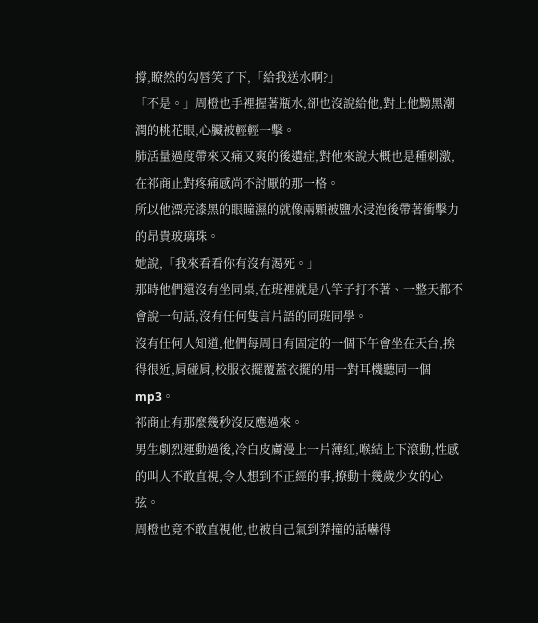撐,瞭然的勾唇笑了下,「給我送水啊?」
「不是。」周橙也手裡握著瓶水,卻也沒說給他,對上他黝黑潮潤的桃花眼,心臟被輕輕一擊。
肺活量過度帶來又痛又爽的後遺症,對他來說大概也是種刺激,在祁商止對疼痛感尚不討厭的那一格。
所以他漂亮漆黑的眼瞳濕的就像兩顆被鹽水浸泡後帶著衝擊力的昂貴玻璃珠。
她說,「我來看看你有沒有渴死。」
那時他們還沒有坐同桌,在班裡就是八竿子打不著、一整天都不會說一句話,沒有任何隻言片語的同班同學。
沒有任何人知道,他們每周日有固定的一個下午會坐在天台,挨得很近,肩碰肩,校服衣擺覆蓋衣擺的用一對耳機聽同一個mp3。
祁商止有那麼幾秒沒反應過來。
男生劇烈運動過後,冷白皮膚漫上一片薄紅,喉結上下滾動,性感的叫人不敢直視,令人想到不正經的事,撩動十幾歲少女的心弦。
周橙也竟不敢直視他,也被自己氣到莽撞的話嚇得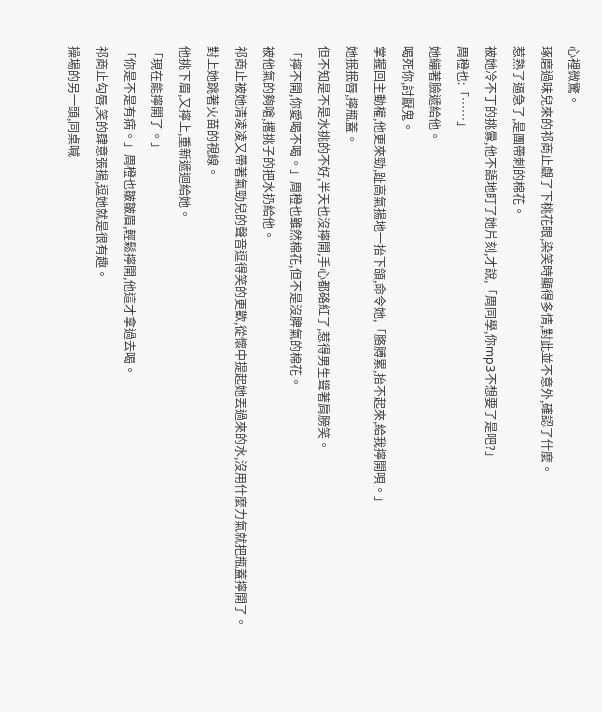心裡微驚。
琢磨過味兒來的祁商止覷了下桃花眼,染笑時顯得多情,對此並不意外,確認了什麼。
惹熟了逼急了,是團帶刺的棉花。
被她冷不丁的挑釁,他不語地盯了她片刻,才說,「周同學,你mp3不想要了是吧?」
周橙也:「……」
她繃著臉遞給他。
喝死你,討厭鬼。
掌握回主動權,他更來勁,趾高氣揚地一抬下頜,命令她,「胳膊累,抬不起來,給我擰開唄。」
她抿抿唇,擰瓶蓋。
但不知是不是水挑的不好,半天也沒擰開,手心都硌紅了,惹得男生聳著肩膀笑。
「擰不開,你愛喝不喝。」周橙也雖然棉花,但不是沒脾氣的棉花。
被他氣的夠嗆,撂挑子的把水扔給他。
祁商止被她清凌凌又帶著氣勁兒的聲音逗得笑的更歡,從懷中提起她丟過來的水,沒用什麼力氣就把瓶蓋擰開了。
對上她跳著火苗的視線。
他挑下眉,又擰上,重新遞迴給她。
「現在能擰開了。」
「你是不是有病。」周橙也皺皺眉,輕鬆擰開,他這才拿過去喝。
祁商止勾唇,笑的肆意張揚,逗她就是很有趣。
操場的另一頭,同桌喊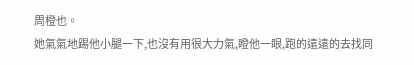周橙也。
她氣氣地踢他小腿一下,也沒有用很大力氣,瞪他一眼,跑的遠遠的去找同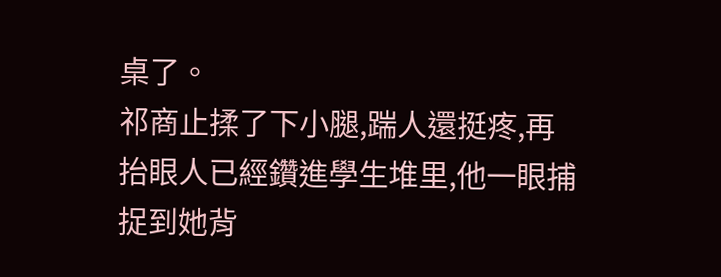桌了。
祁商止揉了下小腿,踹人還挺疼,再抬眼人已經鑽進學生堆里,他一眼捕捉到她背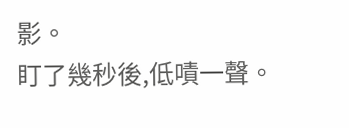影。
盯了幾秒後,低嘖一聲。